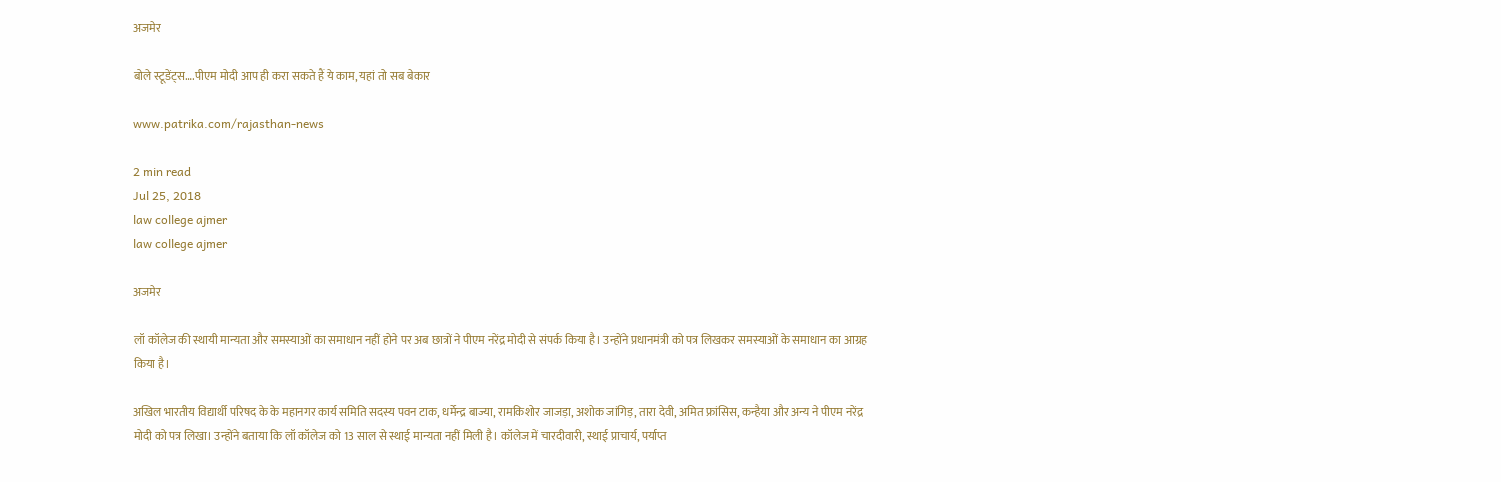अजमेर

बोले स्टूडेंट्स….पीएम मोदी आप ही करा सकते हैं ये काम, यहां तो सब बेकार

www.patrika.com/rajasthan-news

2 min read
Jul 25, 2018
law college ajmer
law college ajmer

अजमेर

लॉ कॉलेज की स्थायी मान्यता और समस्याओं का समाधान नहीं होने पर अब छात्रों ने पीएम नरेंद्र मोदी से संपर्क किया है। उन्होंने प्रधानमंत्री को पत्र लिखकर समस्याओं के समाधान का आग्रह किया है।

अखिल भारतीय विद्यार्थी परिषद के के महानगर कार्य समिति सदस्य पवन टाक, धर्मेन्द्र बाज्या, रामकिशोर जाजड़ा, अशोक जांगिड़, तारा देवी, अमित फ्रांसिस, कन्हैया और अन्य ने पीएम नरेंद्र मोदी को पत्र लिखा। उन्होंने बताया कि लॉ कॉलेज को 13 साल से स्थाई मान्यता नहीं मिली है। कॉलेज में चारदीवारी, स्थाई प्राचार्य, पर्याप्त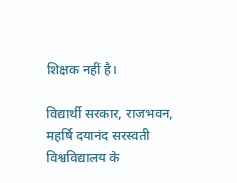शिक्षक नहीं है।

विद्यार्थी सरकार, राजभवन, महर्षि दयानंद सरस्वती विश्वविद्यालय के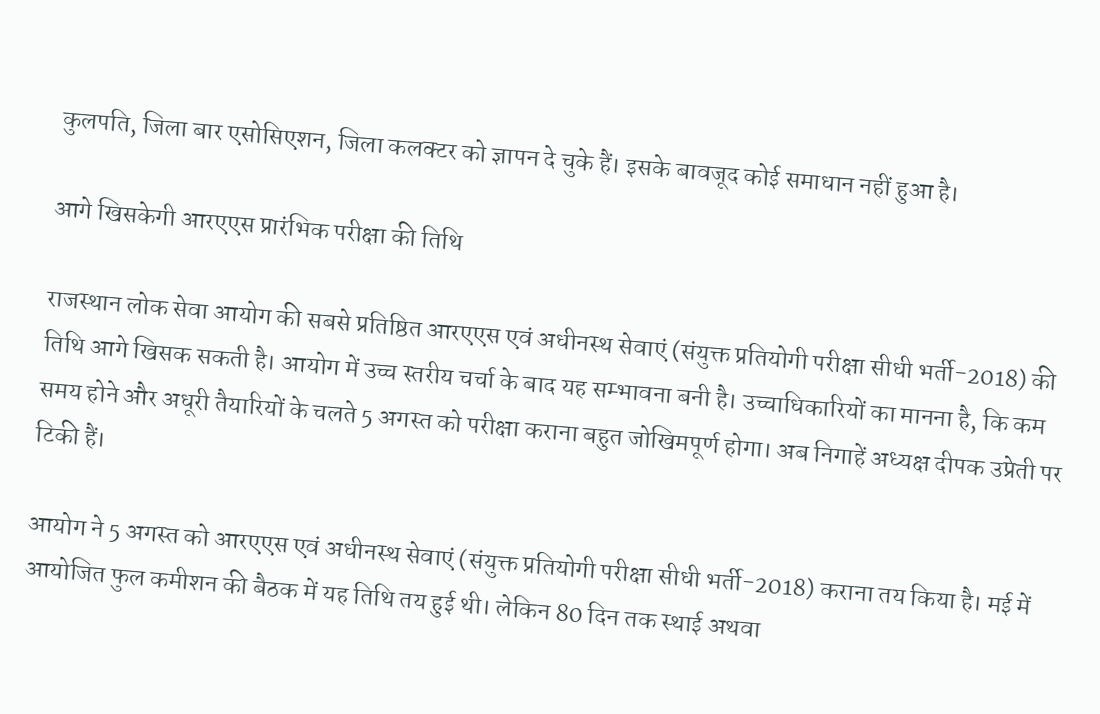कुलपति, जिला बार एसोसिएशन, जिला कलक्टर को ज्ञापन दे चुके हैं। इसके बावजूद कोई समाधान नहीं हुआ है।

आगे खिसकेगी आरएएस प्रारंभिक परीक्षा की तिथि

राजस्थान लोक सेवा आयोग की सबसे प्रतिष्ठित आरएएस एवं अधीनस्थ सेवाएं (संयुक्त प्रतियोगी परीक्षा सीधी भर्ती-2018) की तिथि आगे खिसक सकती है। आयोग में उच्च स्तरीय चर्चा के बाद यह सम्भावना बनी है। उच्चाधिकारियों का मानना है, कि कम समय होने और अधूरी तैयारियों के चलते 5 अगस्त को परीक्षा कराना बहुत जोखिमपूर्ण होगा। अब निगाहें अध्यक्ष दीपक उप्रेती पर टिकी हैं।

आयोग ने 5 अगस्त को आरएएस एवं अधीनस्थ सेवाएं (संयुक्त प्रतियोगी परीक्षा सीधी भर्ती-2018) कराना तय किया है। मई में आयोजित फुल कमीशन की बैठक में यह तिथि तय हुई थी। लेकिन 80 दिन तक स्थाई अथवा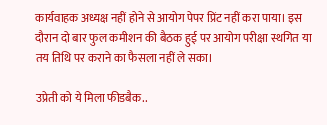कार्यवाहक अध्यक्ष नहीं होने से आयोग पेपर प्रिंट नहीं करा पाया। इस दौरान दो बार फुल कमीशन की बैठक हुई पर आयोग परीक्षा स्थगित या तय तिथि पर कराने का फैसला नहीं ले सका।

उप्रेती को ये मिला फीडबैक..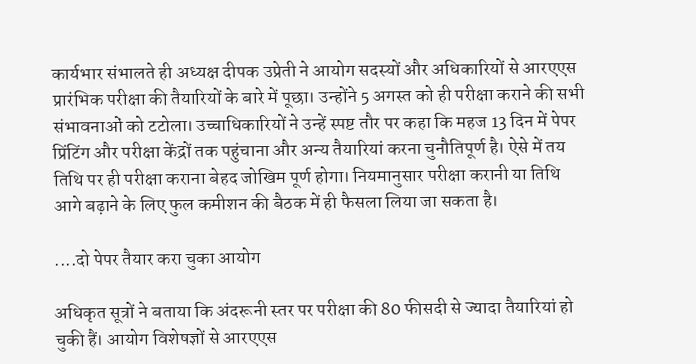कार्यभार संभालते ही अध्यक्ष दीपक उप्रेती ने आयोग सदस्यों और अधिकारियों से आरएएस प्रारंभिक परीक्षा की तैयारियों के बारे में पूछा। उन्होंने 5 अगस्त को ही परीक्षा कराने की सभी संभावनाओं को टटोला। उच्चाधिकारियों ने उन्हें स्पष्ट तौर पर कहा कि महज 13 दिन में पेपर प्रिंटिंग और परीक्षा केंद्रों तक पहुंचाना और अन्य तैयारियां करना चुनौतिपूर्ण है। ऐसे में तय तिथि पर ही परीक्षा कराना बेहद जोखिम पूर्ण होगा। नियमानुसार परीक्षा करानी या तिथि आगे बढ़ाने के लिए फुल कमीशन की बैठक में ही फैसला लिया जा सकता है।

....दो पेपर तैयार करा चुका आयोग

अधिकृत सूत्रों ने बताया कि अंदरूनी स्तर पर परीक्षा की 80 फीसदी से ज्यादा तैयारियां हो चुकी हैं। आयोग विशेषज्ञों से आरएएस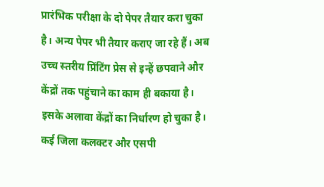प्रारंभिक परीक्षा के दो पेपर तैयार करा चुका है। अन्य पेपर भी तैयार कराए जा रहे हैं। अब उच्च स्तरीय प्रिंटिंग प्रेस से इन्हें छपवाने और केंद्रों तक पहुंचाने का काम ही बकाया है। इसके अलावा केंद्रों का निर्धारण हो चुका है। कई जिला कलक्टर और एसपी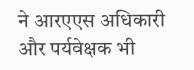ने आरएएस अधिकारी और पर्यवेक्षक भी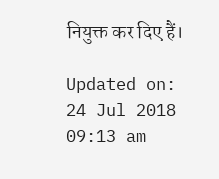नियुक्त कर दिए हैं।

Updated on:
24 Jul 2018 09:13 am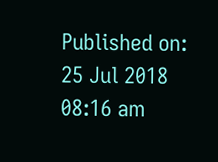Published on:
25 Jul 2018 08:16 am